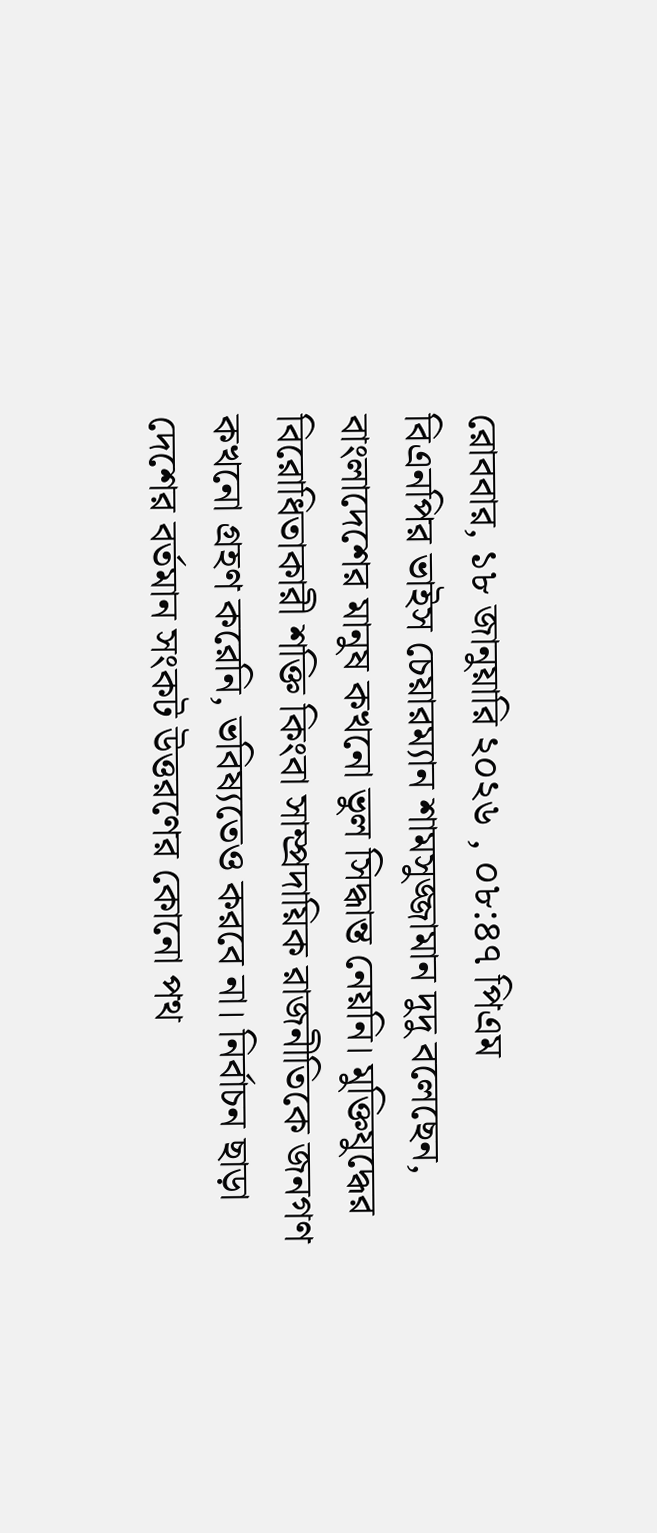রোববার, ১৮ জানুয়ারি ২০২৬ , ০৮:৪৭ পিএম
বিএনপির ভাইস চেয়ারম্যান শামসুজ্জামান দুদু বলেছেন, বাংলাদেশের মানুষ কখনো ভুল সিদ্ধান্ত নেয়নি। মুক্তিযুদ্ধের বিরোধিতাকারী শক্তি কিংবা সাম্প্রদায়িক রাজনীতিকে জনগণ কখনো গ্রহণ করেনি, ভবিষ্যতেও করবে না। নির্বাচন ছাড়া দেশের বর্তমান সংকট উত্তরণের কোনো পথ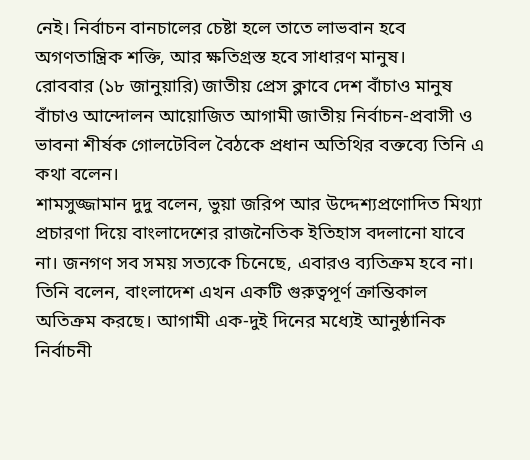নেই। নির্বাচন বানচালের চেষ্টা হলে তাতে লাভবান হবে অগণতান্ত্রিক শক্তি, আর ক্ষতিগ্রস্ত হবে সাধারণ মানুষ।
রোববার (১৮ জানুয়ারি) জাতীয় প্রেস ক্লাবে দেশ বাঁচাও মানুষ বাঁচাও আন্দোলন আয়োজিত আগামী জাতীয় নির্বাচন-প্রবাসী ও ভাবনা শীর্ষক গোলটেবিল বৈঠকে প্রধান অতিথির বক্তব্যে তিনি এ কথা বলেন।
শামসুজ্জামান দুদু বলেন, ভুয়া জরিপ আর উদ্দেশ্যপ্রণোদিত মিথ্যা প্রচারণা দিয়ে বাংলাদেশের রাজনৈতিক ইতিহাস বদলানো যাবে না। জনগণ সব সময় সত্যকে চিনেছে, এবারও ব্যতিক্রম হবে না।
তিনি বলেন, বাংলাদেশ এখন একটি গুরুত্বপূর্ণ ক্রান্তিকাল অতিক্রম করছে। আগামী এক-দুই দিনের মধ্যেই আনুষ্ঠানিক নির্বাচনী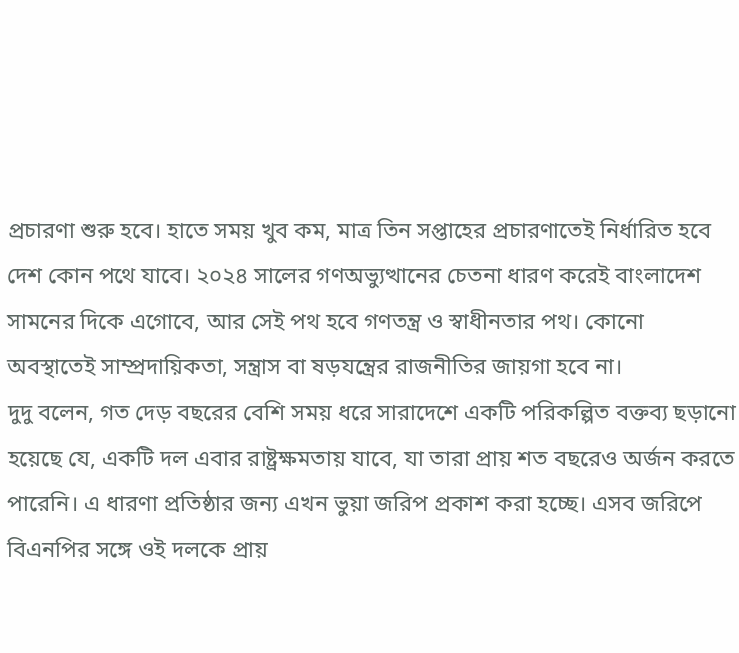প্রচারণা শুরু হবে। হাতে সময় খুব কম, মাত্র তিন সপ্তাহের প্রচারণাতেই নির্ধারিত হবে দেশ কোন পথে যাবে। ২০২৪ সালের গণঅভ্যুত্থানের চেতনা ধারণ করেই বাংলাদেশ সামনের দিকে এগোবে, আর সেই পথ হবে গণতন্ত্র ও স্বাধীনতার পথ। কোনো অবস্থাতেই সাম্প্রদায়িকতা, সন্ত্রাস বা ষড়যন্ত্রের রাজনীতির জায়গা হবে না।
দুদু বলেন, গত দেড় বছরের বেশি সময় ধরে সারাদেশে একটি পরিকল্পিত বক্তব্য ছড়ানো হয়েছে যে, একটি দল এবার রাষ্ট্রক্ষমতায় যাবে, যা তারা প্রায় শত বছরেও অর্জন করতে পারেনি। এ ধারণা প্রতিষ্ঠার জন্য এখন ভুয়া জরিপ প্রকাশ করা হচ্ছে। এসব জরিপে বিএনপির সঙ্গে ওই দলকে প্রায়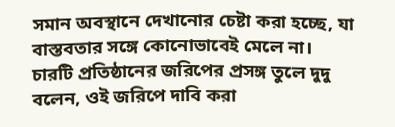সমান অবস্থানে দেখানোর চেষ্টা করা হচ্ছে, যা বাস্তবতার সঙ্গে কোনোভাবেই মেলে না।
চারটি প্রতিষ্ঠানের জরিপের প্রসঙ্গ তুলে দুদু বলেন, ওই জরিপে দাবি করা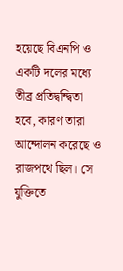হয়েছে বিএনপি ও একটি দলের মধ্যে তীব্র প্রতিদ্বন্দ্বিতা হবে, কারণ তারা আন্দোলন করেছে ও রাজপথে ছিল। সে যুক্তিতে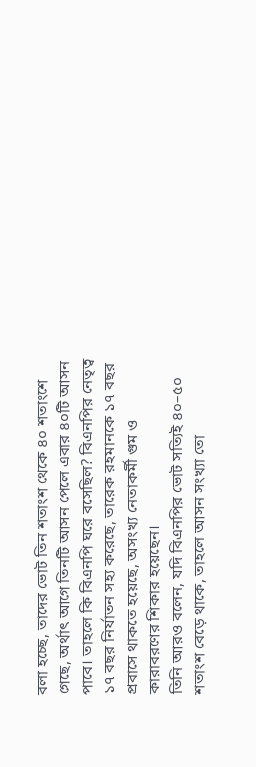বলা হচ্ছে, তাদের ভোট তিন শতাংশ থেকে ৪০ শতাংশে গেছে, অর্থাৎ আগে তিনটি আসন পেলে এবার ৪০টি আসন পাবে। তাহলে কি বিএনপি ঘরে বসেছিল? বিএনপির নেতৃত্ব ১৭ বছর নির্যাতন সহ্য করেছে, তারেক রহমানকে ১৭ বছর প্রবাসে থাকতে হয়েছে, অসংখ্য নেতাকর্মী গুম ও কারাবরণের শিকার হয়েছেন।
তিনি আরও বলেন, যদি বিএনপির ভোট সত্যিই ৪০–৫০ শতাংশ বেড়ে থাকে, তাহলে আসন সংখ্যা তো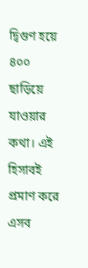দ্বিগুণ হয়ে ৪০০ ছাড়িয়ে যাওয়ার কথা। এই হিসাবই প্রমাণ করে এসব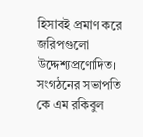হিসাবই প্রমাণ করে জরিপগুলো উদ্দেশ্যপ্রণোদিত।
সংগঠনের সভাপতি কে এম রকিবুল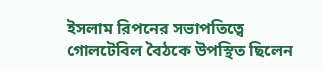ইসলাম রিপনের সভাপতিত্বে গোলটেবিল বৈঠকে উপস্থিত ছিলেন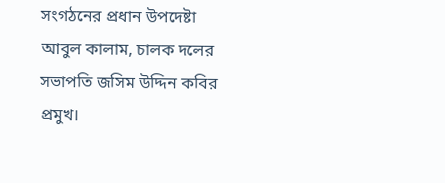সংগঠনের প্রধান উপদেষ্টা আবুল কালাম, চালক দলের সভাপতি জসিম উদ্দিন কবির প্রমুখ।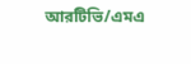আরটিভি/এমএ